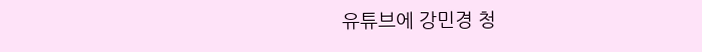유튜브에 강민경 청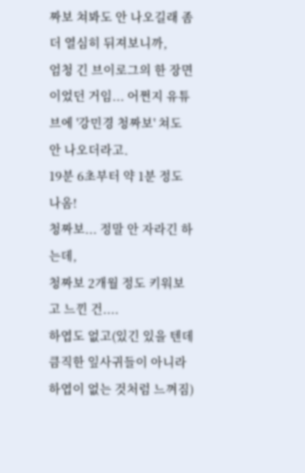짜보 쳐봐도 안 나오길래 좀 더 열심히 뒤져보니까,
엄청 긴 브이로그의 한 장면이었던 거임... 어쩐지 유튜브에 '강민경 청짜보' 쳐도 안 나오더라고.
19분 6초부터 약 1분 정도 나옴!
청짜보... 정말 안 자라긴 하는데,
청짜보 2개월 정도 키워보고 느낀 건....
하엽도 없고(있긴 있을 텐데 큼직한 잎사귀들이 아니라 하엽이 없는 것처럼 느껴짐)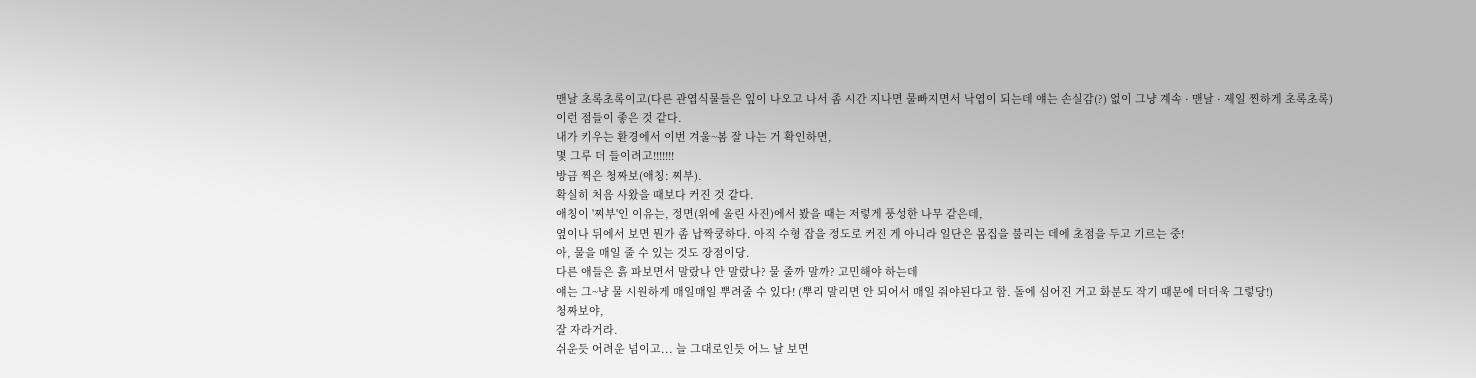맨날 초록초록이고(다른 관엽식물들은 잎이 나오고 나서 좀 시간 지나면 물빠지면서 낙엽이 되는데 얘는 손실감(?) 없이 그냥 계속 · 맨날 · 제일 찐하게 초록초록)
이런 점들이 좋은 것 같다.
내가 키우는 환경에서 이번 겨울~봄 잘 나는 거 확인하면,
몇 그루 더 들이려고!!!!!!!
방금 찍은 청짜보(애칭: 찌부).
확실히 처음 사왔을 때보다 커진 것 같다.
애칭이 '찌부'인 이유는, 정면(위에 올린 사진)에서 봤을 때는 저렇게 풍성한 나무 같은데,
옆이나 뒤에서 보면 뭔가 좀 납짝쿵하다. 아직 수형 잡을 정도로 커진 게 아니라 일단은 몸집을 불리는 데에 초점을 두고 기르는 중!
아, 물을 매일 줄 수 있는 것도 장점이당.
다른 애들은 흙 파보면서 말랐나 안 말랐나? 물 줄까 말까? 고민해야 하는데
얘는 그~냥 물 시원하게 매일매일 뿌려줄 수 있다! (뿌리 말리면 안 되어서 매일 줘야된다고 함. 돌에 심어진 거고 화분도 작기 때문에 더더욱 그렇당!)
청짜보야,
잘 자라거라.
쉬운듯 어려운 넘이고... 늘 그대로인듯 어느 날 보면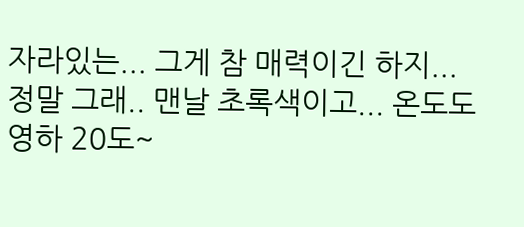자라있는... 그게 참 매력이긴 하지...
정말 그래.. 맨날 초록색이고... 온도도 영하 20도~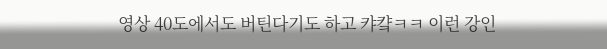영상 40도에서도 버틴다기도 하고 캬컄ㅋㅋ 이런 강인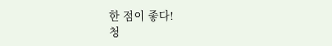한 점이 좋다!
청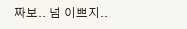짜보.. 넘 이쁘지..